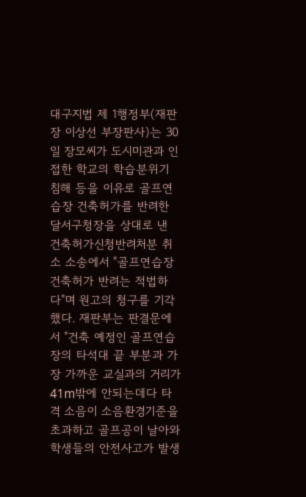대구지법 제 1행정부(재판장 이상선 부장판사)는 30일 장모씨가 도시미관과 인접한 학교의 학습분위기 침해 등을 이유로 골프연습장 건축허가를 반려한 달서구청장을 상대로 낸 건축허가신청반려처분 취소 소송에서 "골프연습장 건축허가 반려는 적법하다"며 원고의 청구를 기각했다. 재판부는 판결문에서 "건축 예정인 골프연습장의 타석대 끝 부분과 가장 가까운 교실과의 거리가 41m밖에 안되는데다 타격 소음이 소음환경기준을 초과하고 골프공이 날아와 학생들의 안전사고가 발생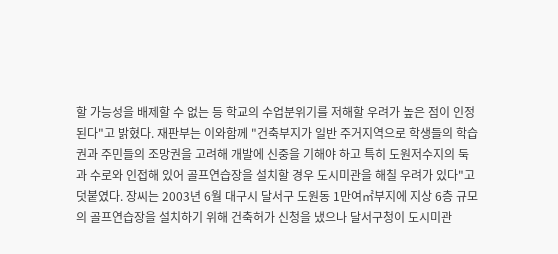할 가능성을 배제할 수 없는 등 학교의 수업분위기를 저해할 우려가 높은 점이 인정된다"고 밝혔다. 재판부는 이와함께 "건축부지가 일반 주거지역으로 학생들의 학습권과 주민들의 조망권을 고려해 개발에 신중을 기해야 하고 특히 도원저수지의 둑과 수로와 인접해 있어 골프연습장을 설치할 경우 도시미관을 해칠 우려가 있다"고 덧붙였다. 장씨는 2003년 6월 대구시 달서구 도원동 1만여㎡부지에 지상 6층 규모의 골프연습장을 설치하기 위해 건축허가 신청을 냈으나 달서구청이 도시미관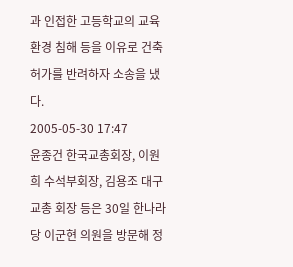과 인접한 고등학교의 교육환경 침해 등을 이유로 건축허가를 반려하자 소송을 냈다.
2005-05-30 17:47
윤종건 한국교총회장, 이원희 수석부회장, 김용조 대구교총 회장 등은 30일 한나라당 이군현 의원을 방문해 정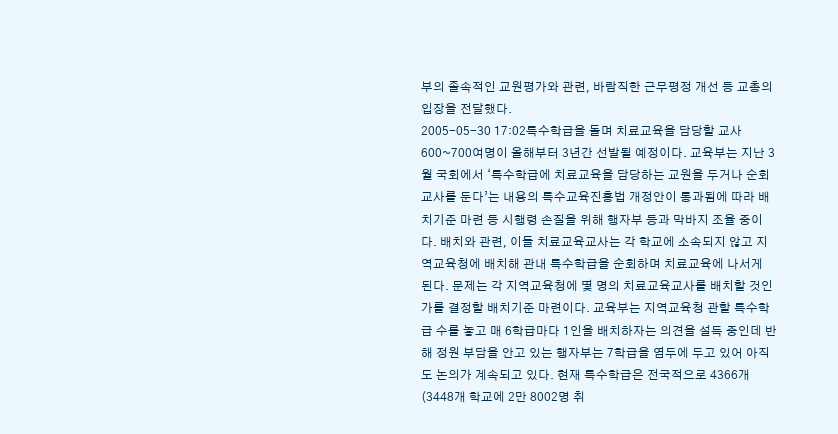부의 졸속적인 교원평가와 관련, 바람직한 근무평정 개선 등 교총의 입장을 전달했다.
2005-05-30 17:02특수학급을 돌며 치료교육을 담당할 교사 600~700여명이 올해부터 3년간 선발될 예정이다. 교육부는 지난 3월 국회에서 ‘특수학급에 치료교육을 담당하는 교원을 두거나 순회교사를 둔다’는 내용의 특수교육진흥법 개정안이 통과됨에 따라 배치기준 마련 등 시행령 손질을 위해 행자부 등과 막바지 조율 중이다. 배치와 관련, 이들 치료교육교사는 각 학교에 소속되지 않고 지역교육청에 배치해 관내 특수학급을 순회하며 치료교육에 나서게 된다. 문제는 각 지역교육청에 몇 명의 치료교육교사를 배치할 것인가를 결정할 배치기준 마련이다. 교육부는 지역교육청 관할 특수학급 수를 놓고 매 6학급마다 1인을 배치하자는 의견을 설득 중인데 반해 정원 부담을 안고 있는 행자부는 7학급을 염두에 두고 있어 아직도 논의가 계속되고 있다. 현재 특수학급은 전국적으로 4366개(3448개 학교에 2만 8002명 취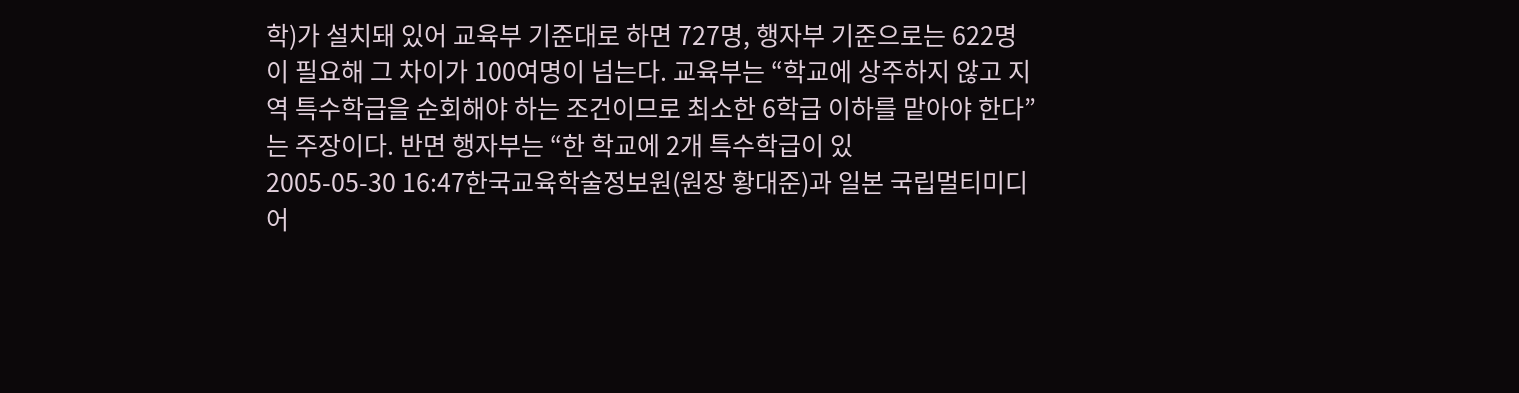학)가 설치돼 있어 교육부 기준대로 하면 727명, 행자부 기준으로는 622명이 필요해 그 차이가 100여명이 넘는다. 교육부는 “학교에 상주하지 않고 지역 특수학급을 순회해야 하는 조건이므로 최소한 6학급 이하를 맡아야 한다”는 주장이다. 반면 행자부는 “한 학교에 2개 특수학급이 있
2005-05-30 16:47한국교육학술정보원(원장 황대준)과 일본 국립멀티미디어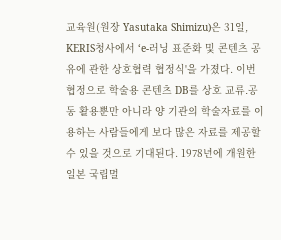교육원(원장 Yasutaka Shimizu)은 31일, KERIS청사에서 ‘e-러닝 표준화 및 콘텐츠 공유에 관한 상호협력 협정식'을 가졌다. 이번 협정으로 학술용 콘텐츠 DB를 상호 교류․공동 활용뿐만 아니라 양 기관의 학술자료를 이용하는 사람들에게 보다 많은 자료를 제공할 수 있을 것으로 기대된다. 1978년에 개원한 일본 국립멀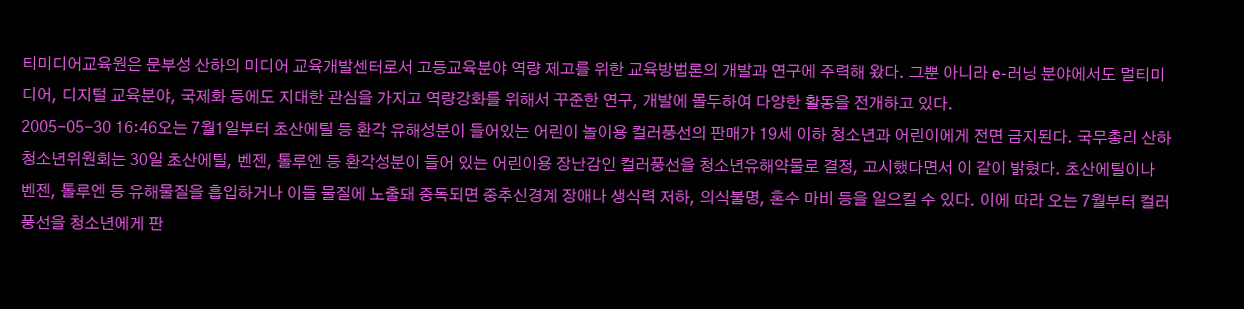티미디어교육원은 문부성 산하의 미디어 교육개발센터로서 고등교육분야 역량 제고를 위한 교육방법론의 개발과 연구에 주력해 왔다. 그뿐 아니라 e-러닝 분야에서도 멀티미디어, 디지털 교육분야, 국제화 등에도 지대한 관심을 가지고 역량강화를 위해서 꾸준한 연구, 개발에 몰두하여 다양한 활동을 전개하고 있다.
2005-05-30 16:46오는 7월1일부터 초산에틸 등 환각 유해성분이 들어있는 어린이 놀이용 컬러풍선의 판매가 19세 이하 청소년과 어린이에게 전면 금지된다. 국무총리 산하 청소년위원회는 30일 초산에틸, 벤젠, 톨루엔 등 환각성분이 들어 있는 어린이용 장난감인 컬러풍선을 청소년유해약물로 결정, 고시했다면서 이 같이 밝혔다. 초산에틸이나 벤젠, 톨루엔 등 유해물질을 흡입하거나 이들 물질에 노출돼 중독되면 중추신경계 장애나 생식력 저하, 의식불명, 혼수 마비 등을 일으킬 수 있다. 이에 따라 오는 7월부터 컬러풍선을 청소년에게 판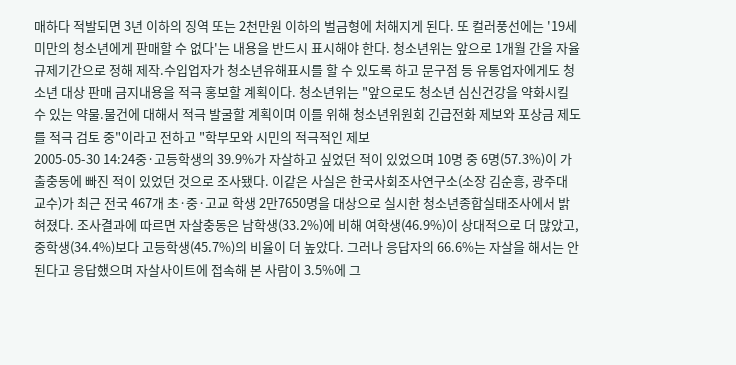매하다 적발되면 3년 이하의 징역 또는 2천만원 이하의 벌금형에 처해지게 된다. 또 컬러풍선에는 '19세미만의 청소년에게 판매할 수 없다'는 내용을 반드시 표시해야 한다. 청소년위는 앞으로 1개월 간을 자율규제기간으로 정해 제작.수입업자가 청소년유해표시를 할 수 있도록 하고 문구점 등 유통업자에게도 청소년 대상 판매 금지내용을 적극 홍보할 계획이다. 청소년위는 "앞으로도 청소년 심신건강을 약화시킬 수 있는 약물.물건에 대해서 적극 발굴할 계획이며 이를 위해 청소년위원회 긴급전화 제보와 포상금 제도를 적극 검토 중"이라고 전하고 "학부모와 시민의 적극적인 제보
2005-05-30 14:24중·고등학생의 39.9%가 자살하고 싶었던 적이 있었으며 10명 중 6명(57.3%)이 가출충동에 빠진 적이 있었던 것으로 조사됐다. 이같은 사실은 한국사회조사연구소(소장 김순흥, 광주대 교수)가 최근 전국 467개 초·중·고교 학생 2만7650명을 대상으로 실시한 청소년종합실태조사에서 밝혀졌다. 조사결과에 따르면 자살충동은 남학생(33.2%)에 비해 여학생(46.9%)이 상대적으로 더 많았고, 중학생(34.4%)보다 고등학생(45.7%)의 비율이 더 높았다. 그러나 응답자의 66.6%는 자살을 해서는 안 된다고 응답했으며 자살사이트에 접속해 본 사람이 3.5%에 그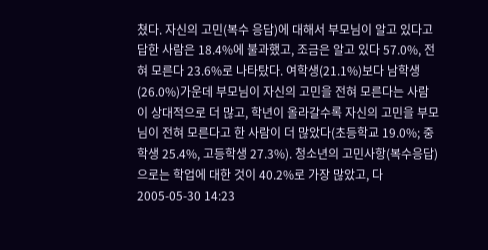쳤다. 자신의 고민(복수 응답)에 대해서 부모님이 알고 있다고 답한 사람은 18.4%에 불과했고, 조금은 알고 있다 57.0%, 전혀 모른다 23.6%로 나타탔다. 여학생(21.1%)보다 남학생(26.0%)가운데 부모님이 자신의 고민을 전혀 모른다는 사람이 상대적으로 더 많고, 학년이 올라갈수록 자신의 고민을 부모님이 전혀 모른다고 한 사람이 더 많았다(초등학교 19.0%; 중학생 25.4%, 고등학생 27.3%). 청소년의 고민사항(복수응답)으로는 학업에 대한 것이 40.2%로 가장 많았고, 다
2005-05-30 14:23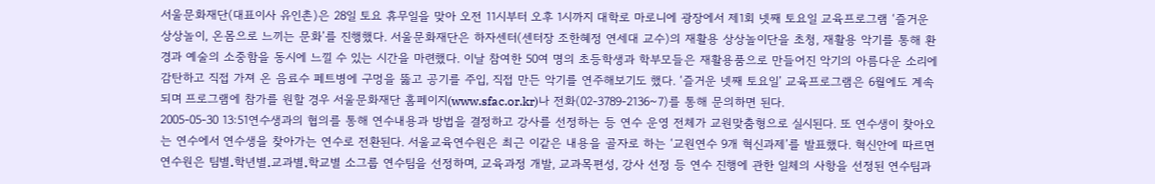서울문화재단(대표이사 유인촌)은 28일 토요 휴무일을 맞아 오전 11시부터 오후 1시까지 대학로 마로니에 광장에서 제1회 넷째 토요일 교육프로그램 ‘즐거운 상상놀이, 온몸으로 느끼는 문화’를 진행했다. 서울문화재단은 하자센터(센터장 조한혜정 연세대 교수)의 재활용 상상놀이단을 초청, 재활용 악기를 통해 환경과 예술의 소중함을 동시에 느낄 수 있는 시간을 마련했다. 이날 참여한 50여 명의 초등학생과 학부모들은 재활용품으로 만들어진 악기의 아름다운 소리에 감탄하고 직접 가져 온 음료수 페트병에 구멍을 뚫고 공기를 주입, 직접 만든 악기를 연주해보기도 했다. ‘즐거운 넷째 토요일’ 교육프로그램은 6월에도 계속되며 프로그램에 참가를 원할 경우 서울문화재단 홈페이지(www.sfac.or.kr)나 전화(02-3789-2136~7)를 통해 문의하면 된다.
2005-05-30 13:51연수생과의 협의를 통해 연수내용과 방법을 결정하고 강사를 선정하는 등 연수 운영 전체가 교원맞춤형으로 실시된다. 또 연수생이 찾아오는 연수에서 연수생을 찾아가는 연수로 전환된다. 서울교육연수원은 최근 이같은 내용을 골자로 하는 ‘교원연수 9개 혁신과제’를 발표했다. 혁신안에 따르면 연수원은 팀별․학년별․교과별․학교별 소그룹 연수팀을 선정하며, 교육과정 개발, 교과목편성, 강사 선정 등 연수 진행에 관한 일체의 사항을 선정된 연수팀과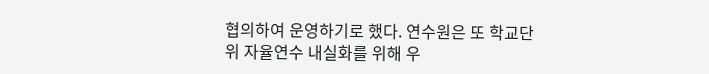협의하여 운영하기로 했다. 연수원은 또 학교단위 자율연수 내실화를 위해 우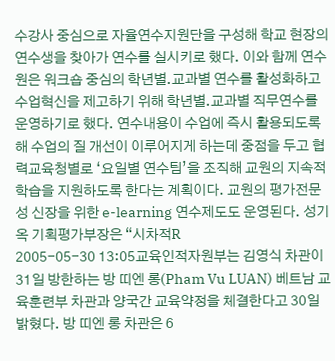수강사 중심으로 자율연수지원단을 구성해 학교 현장의 연수생을 찾아가 연수를 실시키로 했다. 이와 함께 연수원은 워크숍 중심의 학년별․교과별 연수를 활성화하고 수업혁신을 제고하기 위해 학년별․교과별 직무연수를 운영하기로 했다. 연수내용이 수업에 즉시 활용되도록 해 수업의 질 개선이 이루어지게 하는데 중점을 두고 협력교육청별로 ‘요일별 연수팀’을 조직해 교원의 지속적 학습을 지원하도록 한다는 계획이다. 교원의 평가전문성 신장을 위한 e-learning 연수제도도 운영된다. 성기옥 기획평가부장은 “시차적R
2005-05-30 13:05교육인적자원부는 김영식 차관이 31일 방한하는 방 띠엔 롱(Pham Vu LUAN) 베트남 교육훈련부 차관과 양국간 교육약정을 체결한다고 30일 밝혔다. 방 띠엔 롱 차관은 6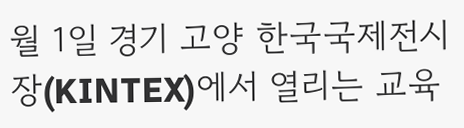월 1일 경기 고양 한국국제전시장(KINTEX)에서 열리는 교육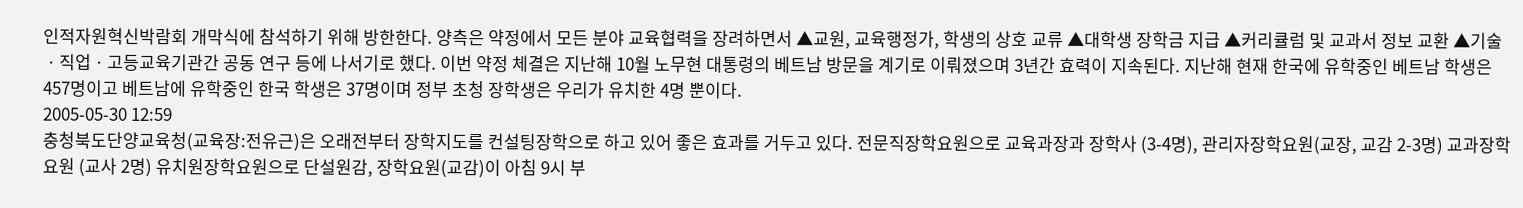인적자원혁신박람회 개막식에 참석하기 위해 방한한다. 양측은 약정에서 모든 분야 교육협력을 장려하면서 ▲교원, 교육행정가, 학생의 상호 교류 ▲대학생 장학금 지급 ▲커리큘럼 및 교과서 정보 교환 ▲기술ㆍ직업ㆍ고등교육기관간 공동 연구 등에 나서기로 했다. 이번 약정 체결은 지난해 10월 노무현 대통령의 베트남 방문을 계기로 이뤄졌으며 3년간 효력이 지속된다. 지난해 현재 한국에 유학중인 베트남 학생은 457명이고 베트남에 유학중인 한국 학생은 37명이며 정부 초청 장학생은 우리가 유치한 4명 뿐이다.
2005-05-30 12:59
충청북도단양교육청(교육장:전유근)은 오래전부터 장학지도를 컨설팅장학으로 하고 있어 좋은 효과를 거두고 있다. 전문직장학요원으로 교육과장과 장학사 (3-4명), 관리자장학요원(교장, 교감 2-3명) 교과장학요원 (교사 2명) 유치원장학요원으로 단설원감, 장학요원(교감)이 아침 9시 부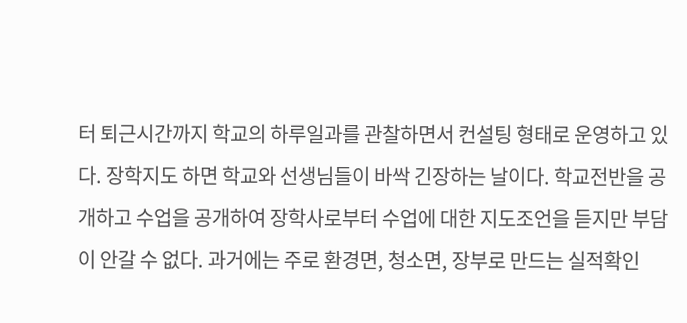터 퇴근시간까지 학교의 하루일과를 관찰하면서 컨설팅 형태로 운영하고 있다. 장학지도 하면 학교와 선생님들이 바싹 긴장하는 날이다. 학교전반을 공개하고 수업을 공개하여 장학사로부터 수업에 대한 지도조언을 듣지만 부담이 안갈 수 없다. 과거에는 주로 환경면, 청소면, 장부로 만드는 실적확인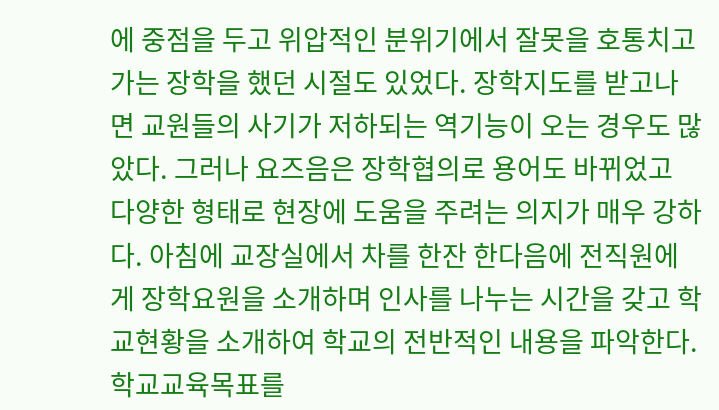에 중점을 두고 위압적인 분위기에서 잘못을 호통치고가는 장학을 했던 시절도 있었다. 장학지도를 받고나면 교원들의 사기가 저하되는 역기능이 오는 경우도 많았다. 그러나 요즈음은 장학협의로 용어도 바뀌었고 다양한 형태로 현장에 도움을 주려는 의지가 매우 강하다. 아침에 교장실에서 차를 한잔 한다음에 전직원에게 장학요원을 소개하며 인사를 나누는 시간을 갖고 학교현황을 소개하여 학교의 전반적인 내용을 파악한다. 학교교육목표를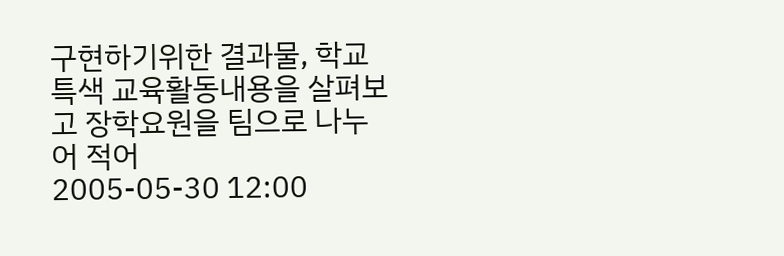구현하기위한 결과물, 학교특색 교육활동내용을 살펴보고 장학요원을 팀으로 나누어 적어
2005-05-30 12:00